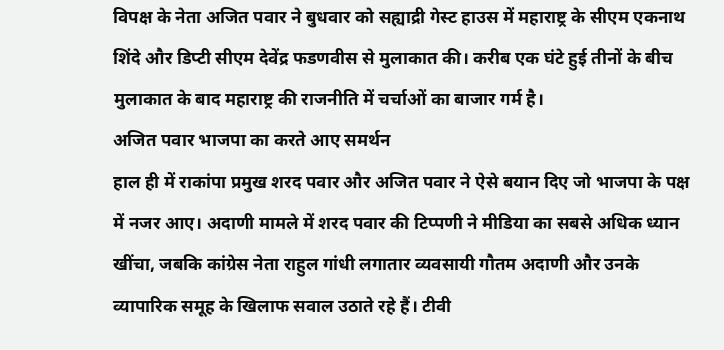विपक्ष के नेता अजित पवार ने बुधवार को सह्याद्री गेस्ट हाउस में महाराष्ट्र के सीएम एकनाथ शिंदे और डिप्टी सीएम देवेंद्र फडणवीस से मुलाकात की। करीब एक घंटे हुई तीनों के बीच मुलाकात के बाद महाराष्ट्र की राजनीति में चर्चाओं का बाजार गर्म है।
अजित पवार भाजपा का करते आए समर्थन
हाल ही में राकांपा प्रमुख शरद पवार और अजित पवार ने ऐसे बयान दिए जो भाजपा के पक्ष में नजर आए। अदाणी मामले में शरद पवार की टिप्पणी ने मीडिया का सबसे अधिक ध्यान खींचा, जबकि कांग्रेस नेता राहुल गांधी लगातार व्यवसायी गौतम अदाणी और उनके व्यापारिक समूह के खिलाफ सवाल उठाते रहे हैं। टीवी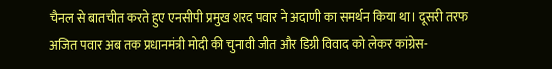चैनल से बातचीत करते हुए एनसीपी प्रमुख शरद पवार ने अदाणी का समर्थन किया था। दूसरी तरफ अजित पवार अब तक प्रधानमंत्री मोदी की चुनावी जीत और डिग्री विवाद को लेकर कांग्रेस-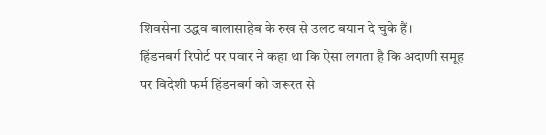शिवसेना उद्धव बालासाहेब के रुख से उलट बयान दे चुके हैं।
हिंडनबर्ग रिपोर्ट पर पवार ने कहा था कि ऐसा लगता है कि अदाणी समूह पर विदेशी फर्म हिंडनबर्ग को जरूरत से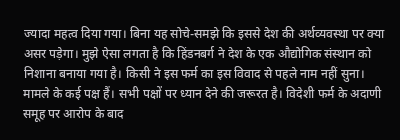ज्यादा महत्व दिया गया। बिना यह सोचे-समझे कि इससे देश की अर्थव्यवस्था पर क्या असर पड़ेगा। मुझे ऐसा लगता है कि हिंडनबर्ग ने देश के एक औद्योगिक संस्थान को निशाना बनाया गया है। किसी ने इस फर्म का इस विवाद से पहले नाम नहीं सुना। मामले के कई पक्ष हैं। सभी पक्षों पर ध्यान देने की जरूरत है। विदेशी फर्म के अदाणी समूह पर आरोप के बाद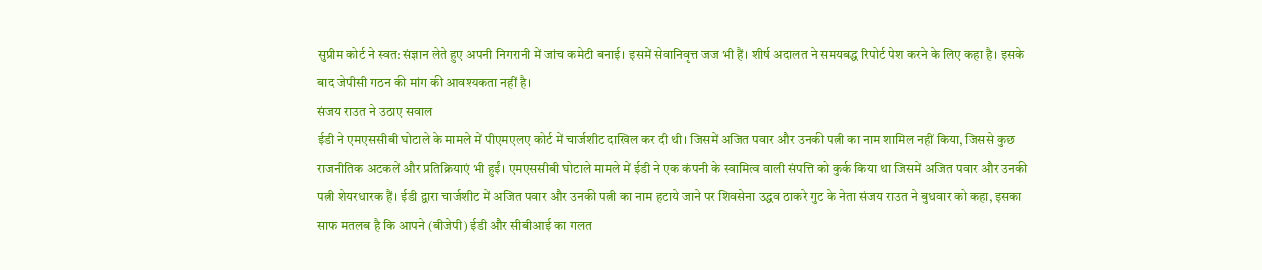सुप्रीम कोर्ट ने स्वत: संज्ञान लेते हुए अपनी निगरानी में जांच कमेटी बनाई। इसमें सेवानिवृत्त जज भी हैं। शीर्ष अदालत ने समयबद्ध रिपोर्ट पेश करने के लिए कहा है। इसके बाद जेपीसी गठन की मांग की आवश्यकता नहीं है।
संजय राउत ने उठाए सवाल
ईडी ने एमएससीबी घोटाले के मामले में पीएमएलए कोर्ट में चार्जशीट दाखिल कर दी थी। जिसमें अजित पवार और उनकी पत्नी का नाम शामिल नहीं किया, जिससे कुछ राजनीतिक अटकलें और प्रतिक्रियाएं भी हुईं। एमएससीबी घोटाले मामले में ईडी ने एक कंपनी के स्वामित्व वाली संपत्ति को कुर्क किया था जिसमें अजित पवार और उनकी पत्नी शेयरधारक हैं। ईडी द्वारा चार्जशीट में अजित पवार और उनकी पत्नी का नाम हटाये जाने पर शिवसेना उद्धव ठाकरे गुट के नेता संजय राउत ने बुधवार को कहा, इसका साफ मतलब है कि आपने (बीजेपी) ईडी और सीबीआई का गलत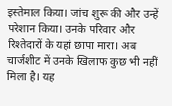इस्तेमाल किया। जांच शुरू की और उन्हें परेशान किया। उनके परिवार और रिश्तेदारों के यहां छापा मारा। अब चार्जशीट में उनके खिलाफ कुछ भी नहीं मिला है। यह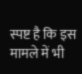स्पष्ट है कि इस मामले में भी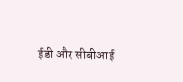ईडी और सीबीआई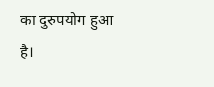का दुरुपयोग हुआ है।